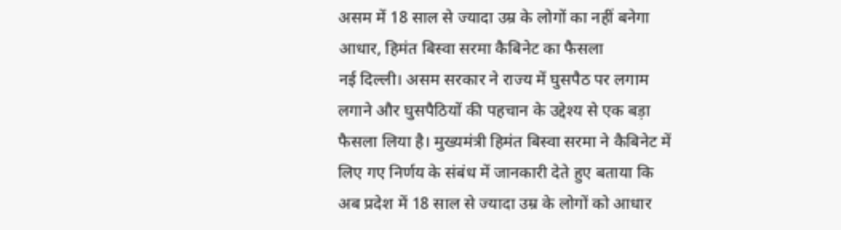असम में 18 साल से ज्यादा उम्र के लोगों का नहीं बनेगा आधार, हिमंत बिस्वा सरमा कैबिनेट का फैसला
नई दिल्ली। असम सरकार ने राज्य में घुसपैठ पर लगाम लगाने और घुसपैठियों की पहचान के उद्देश्य से एक बड़ा फैसला लिया है। मुख्यमंत्री हिमंत बिस्वा सरमा ने कैबिनेट में लिए गए निर्णय के संबंध में जानकारी देते हुए बताया कि अब प्रदेश में 18 साल से ज्यादा उम्र के लोगों को आधार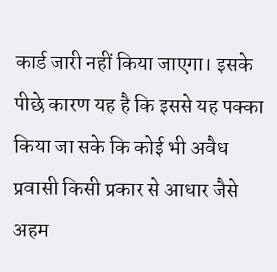कार्ड जारी नहीं किया जाएगा। इसके पीछे कारण यह है कि इससे यह पक्का किया जा सके कि कोई भी अवैध प्रवासी किसी प्रकार से आधार जैसे अहम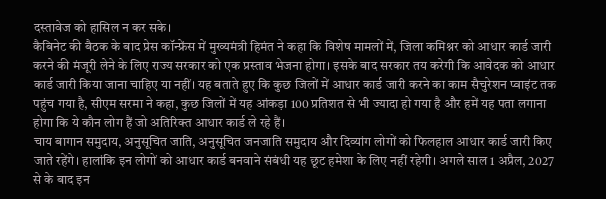दस्तावेज को हासिल न कर सके।
कैबिनेट की बैठक के बाद प्रेस कॉन्फ्रेंस में मुख्यमंत्री हिमंत ने कहा कि विशेष मामलों में, जिला कमिश्नर को आधार कार्ड जारी करने की मंजूरी लेने के लिए राज्य सरकार को एक प्रस्ताव भेजना होगा। इसके बाद सरकार तय करेगी कि आवेदक को आधार कार्ड जारी किया जाना चाहिए या नहीं। यह बताते हुए कि कुछ जिलों में आधार कार्ड जारी करने का काम सैचुरेशन प्वाइंट तक पहुंच गया है, सीएम सरमा ने कहा, कुछ जिलों में यह आंकड़ा 100 प्रतिशत से भी ज्यादा हो गया है और हमें यह पता लगाना होगा कि ये कौन लोग हैं जो अतिरिक्त आधार कार्ड ले रहे हैं।
चाय बागान समुदाय, अनुसूचित जाति, अनुसूचित जनजाति समुदाय और दिव्यांग लोगों को फिलहाल आधार कार्ड जारी किए जाते रहेंगे। हालांकि इन लोगों को आधार कार्ड बनवाने संबंधी यह छूट हमेशा के लिए नहीं रहेगी। अगले साल 1 अप्रैल, 2027 से के बाद इन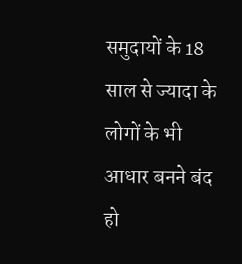समुदायों के 18 साल से ज्यादा के लोगों के भी आधार बनने बंद हो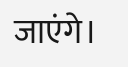जाएंगे।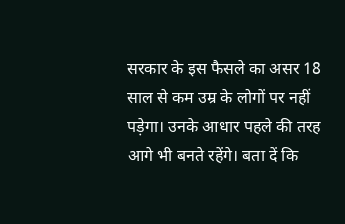सरकार के इस फैसले का असर 18 साल से कम उम्र के लोगों पर नहीं पड़ेगा। उनके आधार पहले की तरह आगे भी बनते रहेंगे। बता दें कि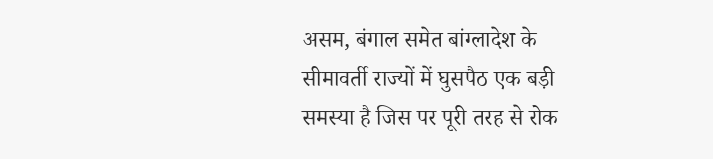असम, बंगाल समेत बांग्लादेश के सीमावर्ती राज्यों में घुसपैठ एक बड़ी समस्या है जिस पर पूरी तरह से रोक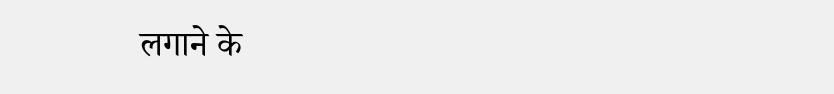लगाने के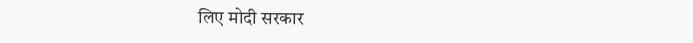लिए मोदी सरकार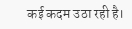कई कदम उठा रही है।